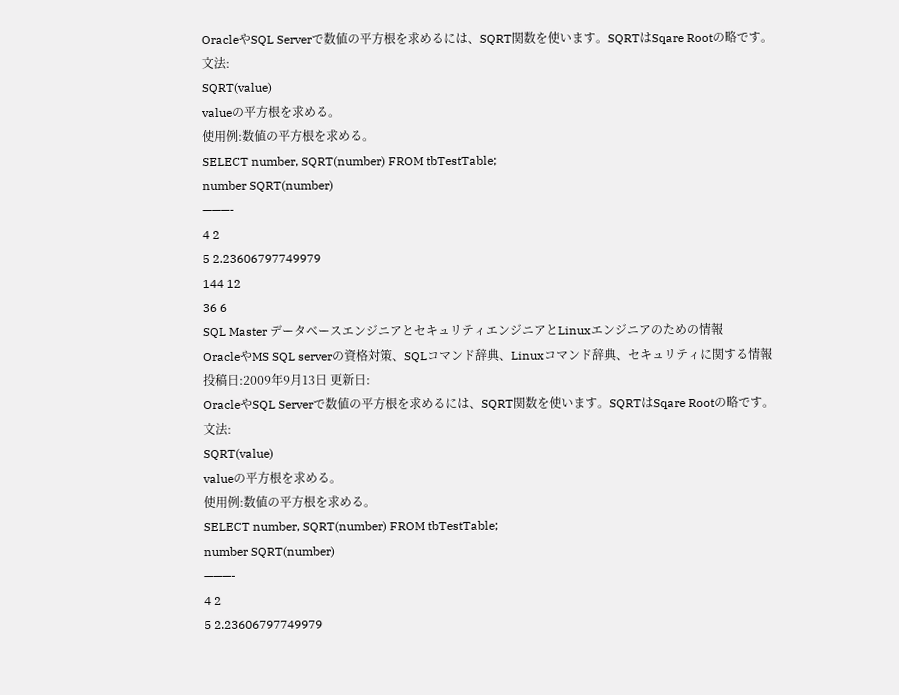OracleやSQL Serverで数値の平方根を求めるには、SQRT関数を使います。SQRTはSqare Rootの略です。
文法:
SQRT(value)
valueの平方根を求める。
使用例:数値の平方根を求める。
SELECT number, SQRT(number) FROM tbTestTable;
number SQRT(number)
———-
4 2
5 2.23606797749979
144 12
36 6
SQL Master データベースエンジニアとセキュリティエンジニアとLinuxエンジニアのための情報
OracleやMS SQL serverの資格対策、SQLコマンド辞典、Linuxコマンド辞典、セキュリティに関する情報
投稿日:2009年9月13日 更新日:
OracleやSQL Serverで数値の平方根を求めるには、SQRT関数を使います。SQRTはSqare Rootの略です。
文法:
SQRT(value)
valueの平方根を求める。
使用例:数値の平方根を求める。
SELECT number, SQRT(number) FROM tbTestTable;
number SQRT(number)
———-
4 2
5 2.23606797749979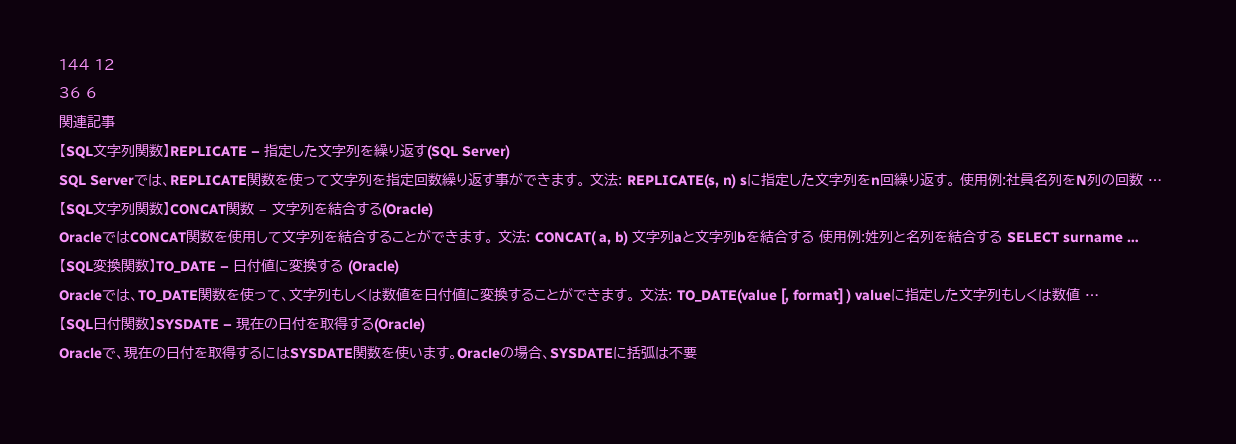144 12
36 6
関連記事
【SQL文字列関数】REPLICATE – 指定した文字列を繰り返す(SQL Server)
SQL Serverでは、REPLICATE関数を使って文字列を指定回数繰り返す事ができます。 文法: REPLICATE(s, n) sに指定した文字列をn回繰り返す。 使用例:社員名列をN列の回数 …
【SQL文字列関数】CONCAT関数 – 文字列を結合する(Oracle)
OracleではCONCAT関数を使用して文字列を結合することができます。 文法: CONCAT( a, b) 文字列aと文字列bを結合する 使用例:姓列と名列を結合する SELECT surname …
【SQL変換関数】TO_DATE – 日付値に変換する (Oracle)
Oracleでは、TO_DATE関数を使って、文字列もしくは数値を日付値に変換することができます。 文法: TO_DATE(value [, format] ) valueに指定した文字列もしくは数値 …
【SQL日付関数】SYSDATE – 現在の日付を取得する(Oracle)
Oracleで、現在の日付を取得するにはSYSDATE関数を使います。Oracleの場合、SYSDATEに括弧は不要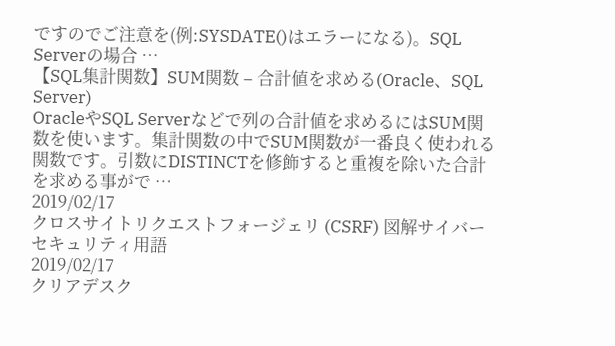ですのでご注意を(例:SYSDATE()はエラーになる)。SQL Serverの場合 …
【SQL集計関数】SUM関数 – 合計値を求める(Oracle、SQL Server)
OracleやSQL Serverなどで列の合計値を求めるにはSUM関数を使います。集計関数の中でSUM関数が一番良く使われる関数です。引数にDISTINCTを修飾すると重複を除いた合計を求める事がで …
2019/02/17
クロスサイトリクエストフォージェリ (CSRF) 図解サイバーセキュリティ用語
2019/02/17
クリアデスク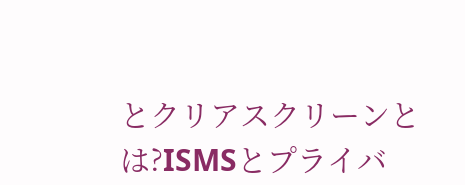とクリアスクリーンとは?ISMSとプライバ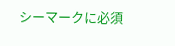シーマークに必須